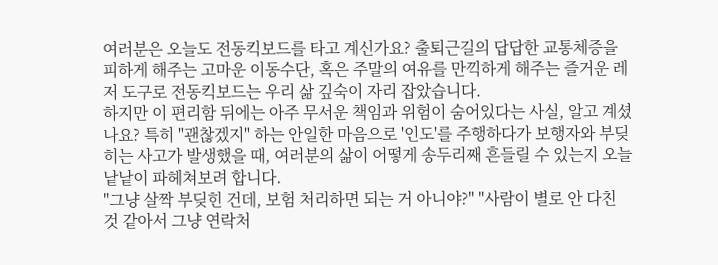여러분은 오늘도 전동킥보드를 타고 계신가요? 출퇴근길의 답답한 교통체증을 피하게 해주는 고마운 이동수단, 혹은 주말의 여유를 만끽하게 해주는 즐거운 레저 도구로 전동킥보드는 우리 삶 깊숙이 자리 잡았습니다.
하지만 이 편리함 뒤에는 아주 무서운 책임과 위험이 숨어있다는 사실, 알고 계셨나요? 특히 "괜찮겠지" 하는 안일한 마음으로 '인도'를 주행하다가 보행자와 부딪히는 사고가 발생했을 때, 여러분의 삶이 어떻게 송두리째 흔들릴 수 있는지 오늘 낱낱이 파헤쳐보려 합니다.
"그냥 살짝 부딪힌 건데, 보험 처리하면 되는 거 아니야?" "사람이 별로 안 다친 것 같아서 그냥 연락처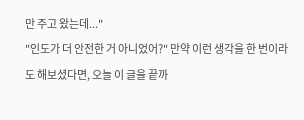만 주고 왔는데..."
"인도가 더 안전한 거 아니었어?" 만약 이런 생각을 한 번이라도 해보셨다면, 오늘 이 글을 끝까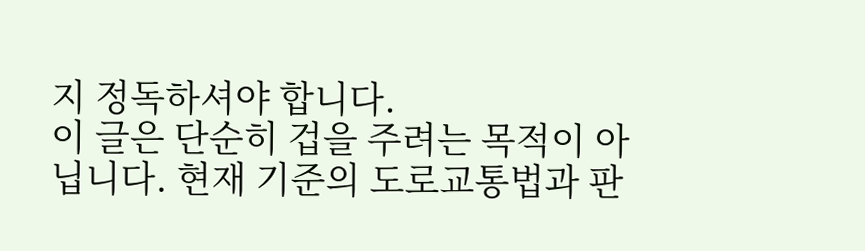지 정독하셔야 합니다.
이 글은 단순히 겁을 주려는 목적이 아닙니다. 현재 기준의 도로교통법과 판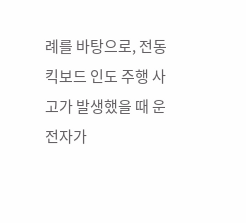례를 바탕으로, 전동킥보드 인도 주행 사고가 발생했을 때 운전자가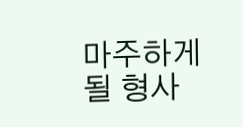마주하게 될 형사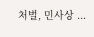처벌, 민사상 ...